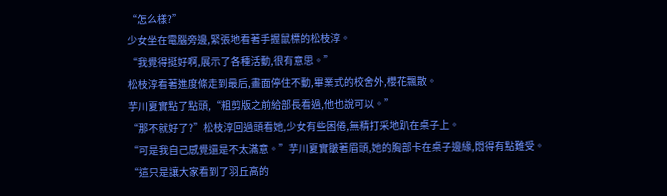“怎么樣?”
少女坐在電腦旁邊,緊張地看著手握鼠標的松枝淳。
“我覺得挺好啊,展示了各種活動,很有意思。”
松枝淳看著進度條走到最后,畫面停住不動,畢業式的校舍外,櫻花飄散。
芋川夏實點了點頭,“粗剪版之前給部長看過,他也說可以。”
“那不就好了?”松枝淳回過頭看她,少女有些困倦,無精打采地趴在桌子上。
“可是我自己感覺還是不太滿意。”芋川夏實皺著眉頭,她的胸部卡在桌子邊緣,悶得有點難受。
“這只是讓大家看到了羽丘高的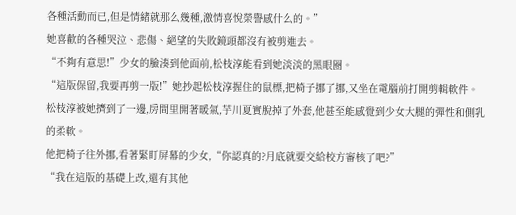各種活動而已,但是情緒就那么幾種,激情喜悅榮譽感什么的。”
她喜歡的各種哭泣、悲傷、絕望的失敗鏡頭都沒有被剪進去。
“不夠有意思!”少女的臉湊到他面前,松枝淳能看到她淡淡的黑眼圈。
“這版保留,我要再剪一版!”她抄起松枝淳握住的鼠標,把椅子挪了挪,又坐在電腦前打開剪輯軟件。
松枝淳被她擠到了一邊,房間里開著暖氣,芋川夏實脫掉了外套,他甚至能感覺到少女大腿的彈性和側乳的柔軟。
他把椅子往外挪,看著緊盯屏幕的少女,“你認真的?月底就要交給校方審核了吧?”
“我在這版的基礎上改,還有其他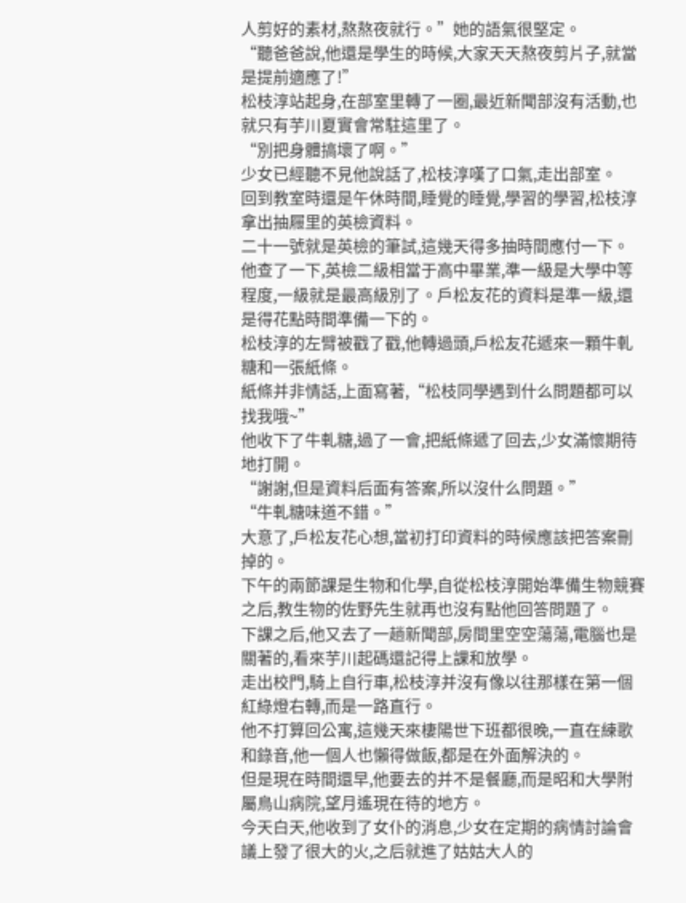人剪好的素材,熬熬夜就行。”她的語氣很堅定。
“聽爸爸說,他還是學生的時候,大家天天熬夜剪片子,就當是提前適應了!”
松枝淳站起身,在部室里轉了一圈,最近新聞部沒有活動,也就只有芋川夏實會常駐這里了。
“別把身體搞壞了啊。”
少女已經聽不見他說話了,松枝淳嘆了口氣,走出部室。
回到教室時還是午休時間,睡覺的睡覺,學習的學習,松枝淳拿出抽屜里的英檢資料。
二十一號就是英檢的筆試,這幾天得多抽時間應付一下。
他查了一下,英檢二級相當于高中畢業,準一級是大學中等程度,一級就是最高級別了。戶松友花的資料是準一級,還是得花點時間準備一下的。
松枝淳的左臂被戳了戳,他轉過頭,戶松友花遞來一顆牛軋糖和一張紙條。
紙條并非情話,上面寫著,“松枝同學遇到什么問題都可以找我哦~”
他收下了牛軋糖,過了一會,把紙條遞了回去,少女滿懷期待地打開。
“謝謝,但是資料后面有答案,所以沒什么問題。”
“牛軋糖味道不錯。”
大意了,戶松友花心想,當初打印資料的時候應該把答案刪掉的。
下午的兩節課是生物和化學,自從松枝淳開始準備生物競賽之后,教生物的佐野先生就再也沒有點他回答問題了。
下課之后,他又去了一趟新聞部,房間里空空蕩蕩,電腦也是關著的,看來芋川起碼還記得上課和放學。
走出校門,騎上自行車,松枝淳并沒有像以往那樣在第一個紅綠燈右轉,而是一路直行。
他不打算回公寓,這幾天來棲陽世下班都很晚,一直在練歌和錄音,他一個人也懶得做飯,都是在外面解決的。
但是現在時間還早,他要去的并不是餐廳,而是昭和大學附屬鳥山病院,望月遙現在待的地方。
今天白天,他收到了女仆的消息,少女在定期的病情討論會議上發了很大的火,之后就進了姑姑大人的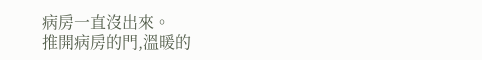病房一直沒出來。
推開病房的門,溫暖的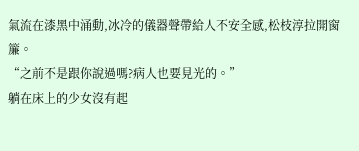氣流在漆黑中涌動,冰冷的儀器聲帶給人不安全感,松枝淳拉開窗簾。
“之前不是跟你說過嗎?病人也要見光的。”
躺在床上的少女沒有起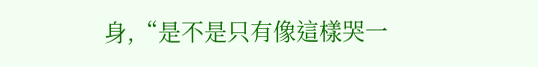身,“是不是只有像這樣哭一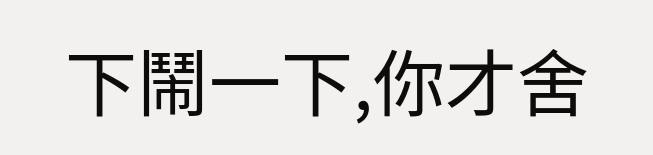下鬧一下,你才舍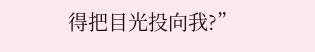得把目光投向我?”